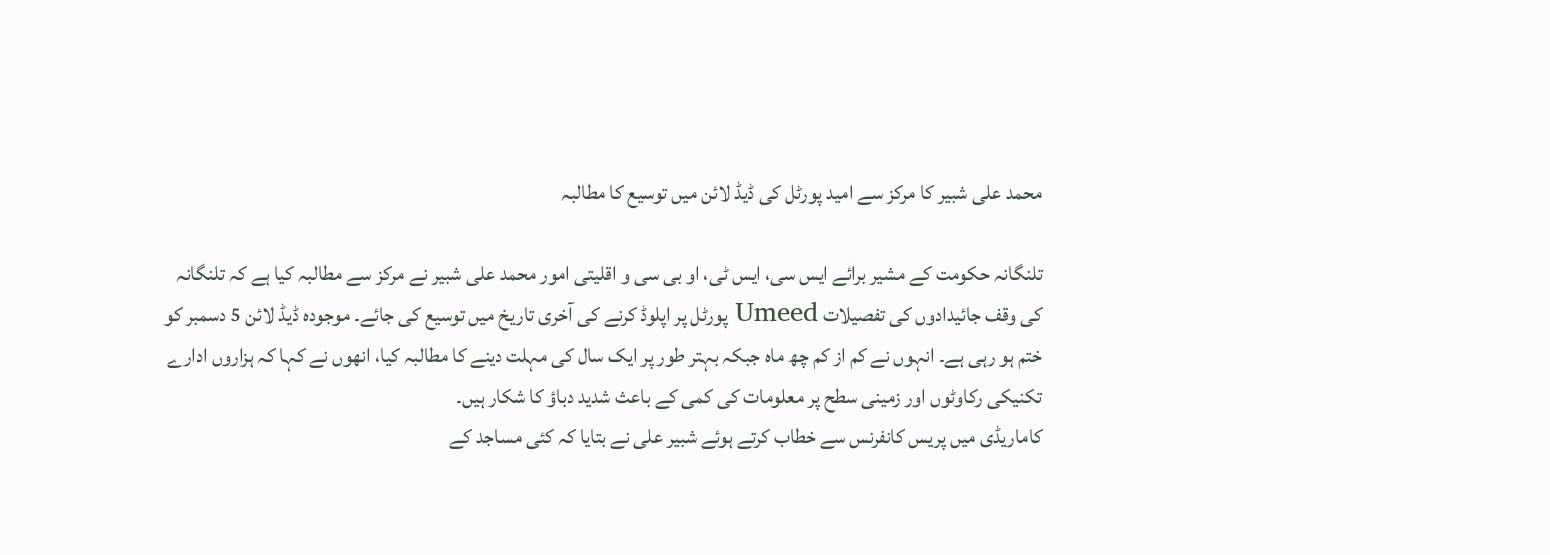محمد علی شبیر کا مرکز سے امید پورٹل کی ڈیڈ لائن میں توسیع کا مطالبہ

تلنگانہ حکومت کے مشیر برائے ایس سی، ایس ٹی، او بی سی و اقلیتی امور محمد علی شبیر نے مرکز سے مطالبہ کیا ہے کہ تلنگانہ کی وقف جائیدادوں کی تفصیلات Umeed پورٹل پر اپلوڈ کرنے کی آخری تاریخ میں توسیع کی جائے۔ موجودہ ڈیڈ لائن 5 دسمبر کو ختم ہو رہی ہے۔ انہوں نے کم از کم چھ ماہ جبکہ بہتر طور پر ایک سال کی مہلت دینے کا مطالبہ کیا، انھوں نے کہا کہ ہزاروں ادارے تکنیکی رکاوٹوں اور زمینی سطح پر معلومات کی کمی کے باعث شدید دباؤ کا شکار ہیں۔
کاماریڈی میں پریس کانفرنس سے خطاب کرتے ہوئے شبیر علی نے بتایا کہ کئی مساجد کے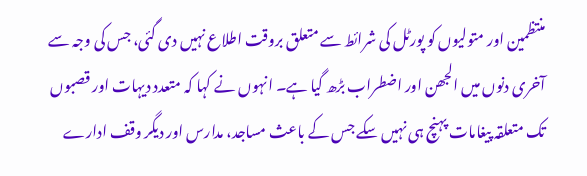منتظمین اور متولیوں کو پورٹل کی شرائط سے متعلق بروقت اطلاع نہیں دی گئی، جس کی وجہ سے آخری دنوں میں الجھن اور اضطراب بڑھ گیا ہے۔ انہوں نے کہا کہ متعدد دیہات اور قصبوں تک متعلقہ پیغامات پہنچ ہی نہیں سکے جس کے باعث مساجد، مدارس اور دیگر وقف ادارے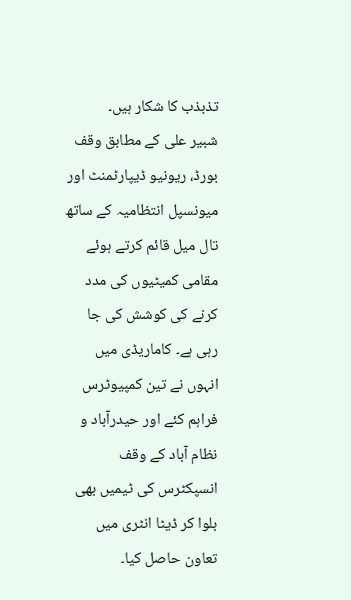تذبذب کا شکار ہیں۔
شبیر علی کے مطابق وقف بورڈ، ریونیو ڈیپارٹمنٹ اور میونسپل انتظامیہ کے ساتھ تال میل قائم کرتے ہوئے مقامی کمیٹیوں کی مدد کرنے کی کوشش کی جا رہی ہے۔ کاماریڈی میں انہوں نے تین کمپیوٹرس فراہم کئے اور حیدرآباد و نظام آباد کے وقف انسپکٹرس کی ٹیمیں بھی بلوا کر ڈیٹا انٹری میں تعاون حاصل کیا۔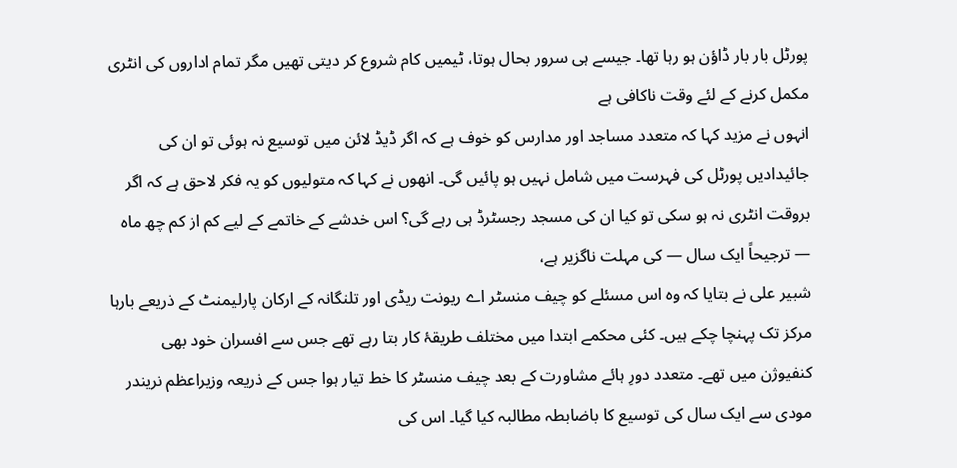پورٹل بار بار ڈاؤن ہو رہا تھا۔ جیسے ہی سرور بحال ہوتا، ٹیمیں کام شروع کر دیتی تھیں مگر تمام اداروں کی انٹری مکمل کرنے کے لئے وقت ناکافی ہے
انہوں نے مزید کہا کہ متعدد مساجد اور مدارس کو خوف ہے کہ اگر ڈیڈ لائن میں توسیع نہ ہوئی تو ان کی جائیدادیں پورٹل کی فہرست میں شامل نہیں ہو پائیں گی۔ انھوں نے کہا کہ متولیوں کو یہ فکر لاحق ہے کہ اگر بروقت انٹری نہ ہو سکی تو کیا ان کی مسجد رجسٹرڈ ہی رہے گی؟ اس خدشے کے خاتمے کے لیے کم از کم چھ ماہ — ترجیحاً ایک سال — کی مہلت ناگزیر ہے،
شبیر علی نے بتایا کہ وہ اس مسئلے کو چیف منسٹر اے ریونت ریڈی اور تلنگانہ کے ارکان پارلیمنٹ کے ذریعے بارہا مرکز تک پہنچا چکے ہیں۔ کئی محکمے ابتدا میں مختلف طریقۂ کار بتا رہے تھے جس سے افسران خود بھی کنفیوژن میں تھے۔ متعدد دورِ ہائے مشاورت کے بعد چیف منسٹر کا خط تیار ہوا جس کے ذریعہ وزیراعظم نریندر مودی سے ایک سال کی توسیع کا باضابطہ مطالبہ کیا گیا۔ اس کی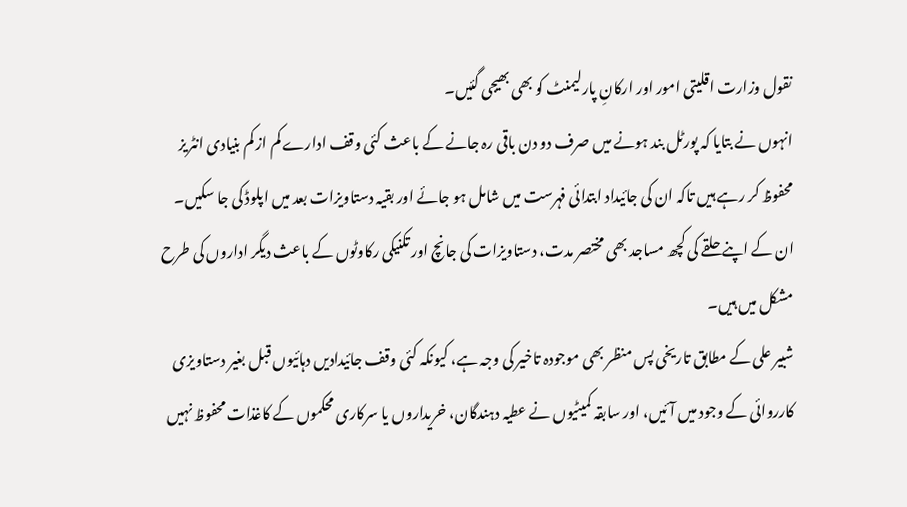نقول وزارت اقلیتی امور اور ارکانِ پارلیمنٹ کو بھی بھیجی گئیں۔
انہوں نے بتایا کہ پورٹل بند ہونے میں صرف دو دن باقی رہ جانے کے باعث کئی وقف ادارے کم از کم بنیادی انٹریز محفوظ کر رہے ہیں تاکہ ان کی جائیداد ابتدائی فہرست میں شامل ہو جائے اور بقیہ دستاویزات بعد میں اپلوڈ کی جا سکیں۔ ان کے اپنے حلقے کی کچھ مساجد بھی مختصر مدت، دستاویزات کی جانچ اور تکنیکی رکاوٹوں کے باعث دیگر اداروں کی طرح مشکل میں ہیں۔
شبیر علی کے مطابق تاریخی پس منظر بھی موجودہ تاخیر کی وجہ ہے، کیونکہ کئی وقف جائیدادیں دہائیوں قبل بغیر دستاویزی کارروائی کے وجود میں آئیں، اور سابقہ کمیٹیوں نے عطیہ دہندگان، خریداروں یا سرکاری محکموں کے کاغذات محفوظ نہیں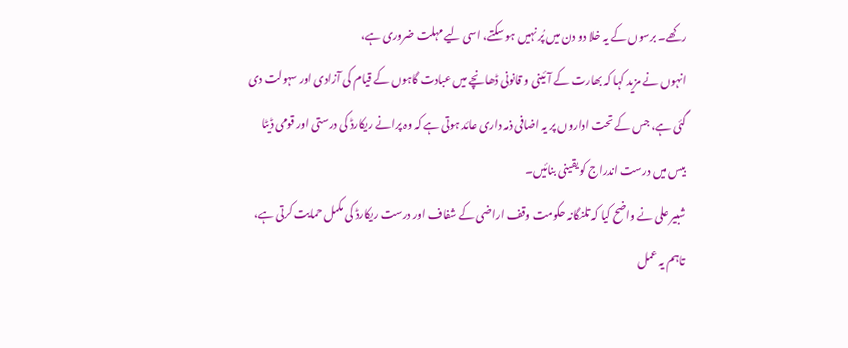رکھے۔ برسوں کے یہ خلا دو دن میں پُر نہیں ہو سکتے، اسی لیے مہلت ضروری ہے،
انہوں نے مزید کہا کہ بھارت کے آئینی و قانونی ڈھانچے میں عبادت گاہوں کے قیام کی آزادی اور سہولت دی گئی ہے، جس کے تحت اداروں پر یہ اضافی ذمہ داری عائد ہوتی ہے کہ وہ پرانے ریکارڈ کی درستی اور قومی ڈیٹا بیس میں درست اندراج کو یقینی بنائیں۔
شبیر علی نے واضح کیا کہ تلنگانہ حکومت وقف اراضی کے شفاف اور درست ریکارڈ کی مکمل حمایت کرتی ہے، تاہم یہ عمل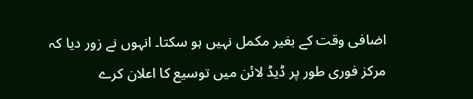اضافی وقت کے بغیر مکمل نہیں ہو سکتا۔ انہوں نے زور دیا کہ مرکز فوری طور پر ڈیڈ لائن میں توسیع کا اعلان کرے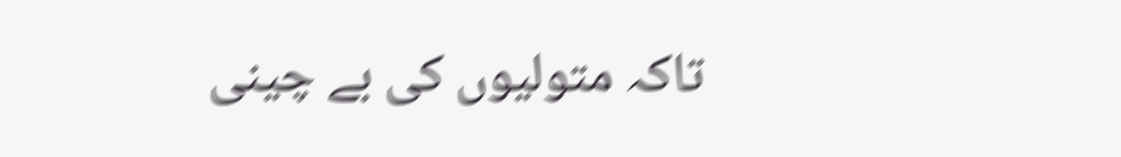تاکہ متولیوں کی بے چینی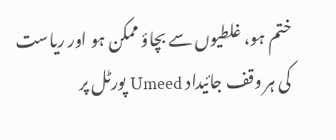ختم ہو، غلطیوں سے بچاؤ ممکن ہو اور ریاست کی ہر وقف جائیداد Umeed پورٹل پر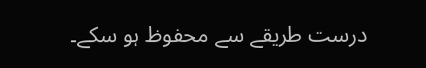درست طریقے سے محفوظ ہو سکے۔